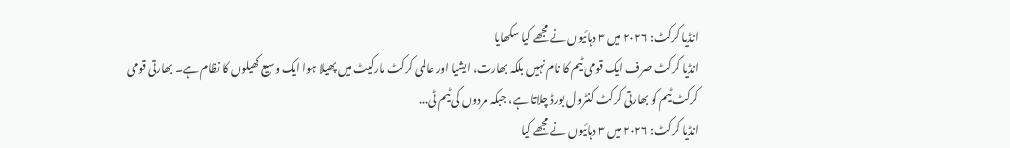انڈیا کرکٹ: ۲۰۲۶ میں ۳ دہائیوں نے مجھے کیا سکھایا
انڈیا کرکٹ صرف ایک قومی ٹیم کا نام نہیں بلکہ بھارت، ایشیا اور عالمی کرکٹ مارکیٹ میں پھیلا ہوا ایک وسیع کھیلوں کا نظام ہے۔ بھارتی قومی کرکٹ ٹیم کو بھارتی کرکٹ کنٹرول بورڈ چلاتا ہے، جبکہ مردوں کی ٹیم ٹی...
انڈیا کرکٹ: ۲۰۲۶ میں ۳ دہائیوں نے مجھے کیا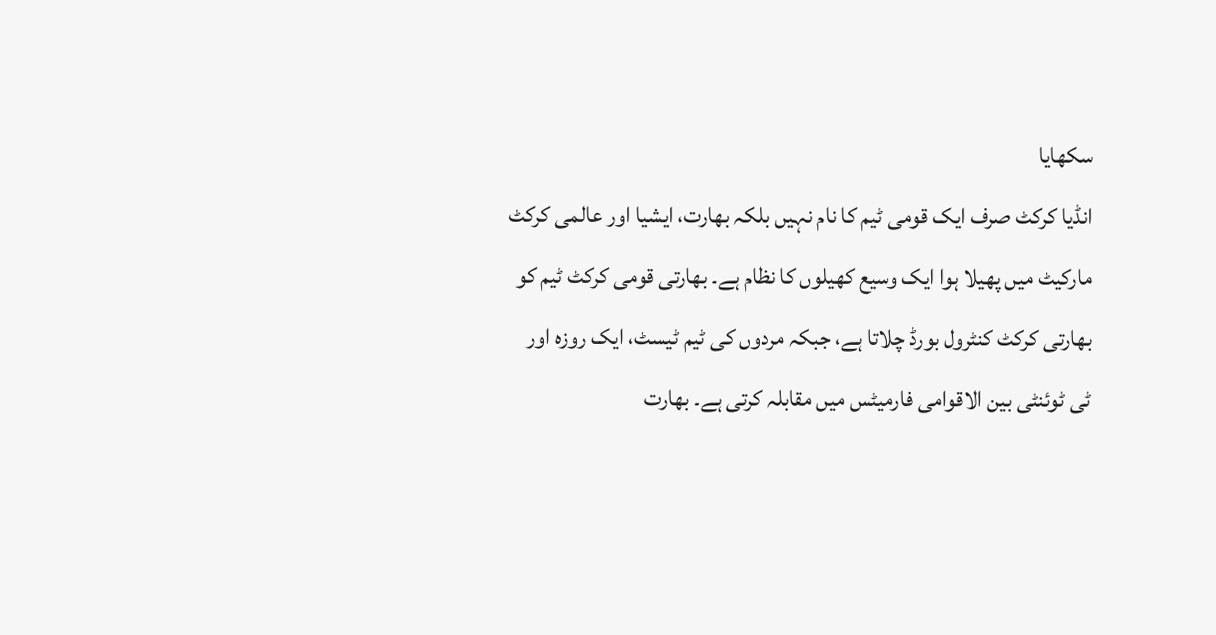سکھایا
انڈیا کرکٹ صرف ایک قومی ٹیم کا نام نہیں بلکہ بھارت، ایشیا اور عالمی کرکٹ مارکیٹ میں پھیلا ہوا ایک وسیع کھیلوں کا نظام ہے۔ بھارتی قومی کرکٹ ٹیم کو بھارتی کرکٹ کنٹرول بورڈ چلاتا ہے، جبکہ مردوں کی ٹیم ٹیسٹ، ایک روزہ اور ٹی ٹوئنٹی بین الاقوامی فارمیٹس میں مقابلہ کرتی ہے۔ بھارت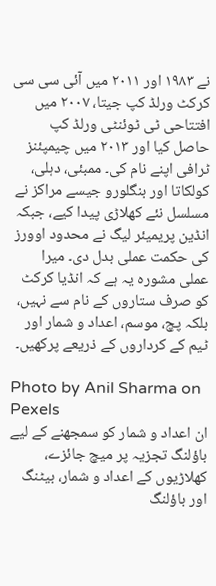نے ۱۹۸۳ اور ۲۰۱۱ میں آئی سی سی کرکٹ ورلڈ کپ جیتا، ۲۰۰۷ میں افتتاحی ٹی ٹوئنٹی ورلڈ کپ حاصل کیا اور ۲۰۱۳ میں چیمپئنز ٹرافی اپنے نام کی۔ ممبئی، دہلی، کولکاتا اور بنگلورو جیسے مراکز نے مسلسل نئے کھلاڑی پیدا کیے، جبکہ انڈین پریمیئر لیگ نے محدود اوورز کی حکمت عملی بدل دی۔ میرا عملی مشورہ یہ ہے کہ انڈیا کرکٹ کو صرف ستاروں کے نام سے نہیں، بلکہ پچ، موسم، اعداد و شمار اور ٹیم کے کرداروں کے ذریعے پرکھیں۔

Photo by Anil Sharma on Pexels
ان اعداد و شمار کو سمجھنے کے لیے باؤلنگ تجزیہ پر میچ جائزے، کھلاڑیوں کے اعداد و شمار، بیٹنگ اور باؤلنگ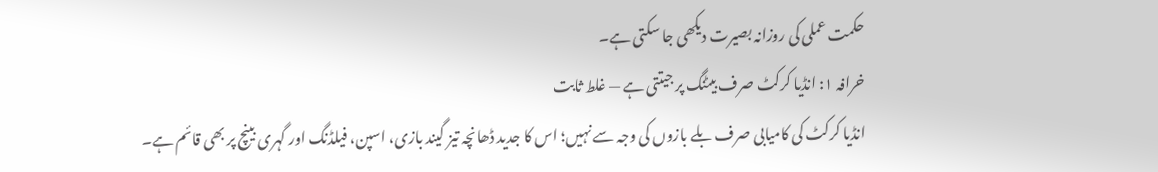حکمت عملی کی روزانہ بصیرت دیکھی جا سکتی ہے۔
خرافہ ۱: انڈیا کرکٹ صرف بیٹنگ پر جیتتی ہے — غلط ثابت
انڈیا کرکٹ کی کامیابی صرف بلے بازوں کی وجہ سے نہیں؛ اس کا جدید ڈھانچہ تیز گیند بازی، اسپن، فیلڈنگ اور گہری بینچ پر بھی قائم ہے۔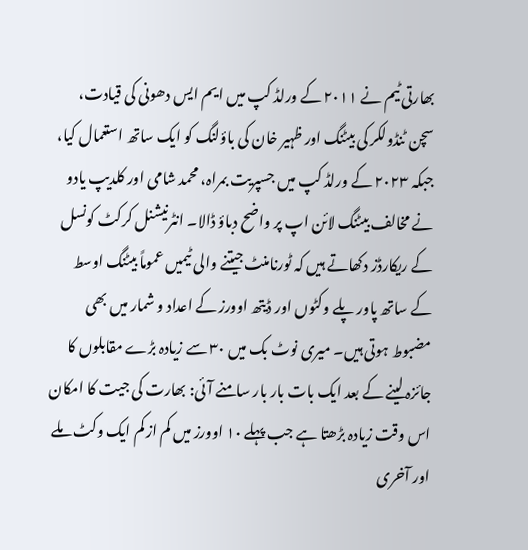بھارتی ٹیم نے ۲۰۱۱ کے ورلڈ کپ میں ایم ایس دھونی کی قیادت، سچن ٹنڈولکر کی بیٹنگ اور ظہیر خان کی باؤلنگ کو ایک ساتھ استعمال کیا، جبکہ ۲۰۲۳ کے ورلڈ کپ میں جسپریت بمراہ، محمد شامی اور کلدیپ یادو نے مخالف بیٹنگ لائن اپ پر واضح دباؤ ڈالا۔ انٹرنیشنل کرکٹ کونسل کے ریکارڈز دکھاتے ہیں کہ ٹورنامنٹ جیتنے والی ٹیمیں عموماً بیٹنگ اوسط کے ساتھ پاور پلے وکٹوں اور ڈیتھ اوورز کے اعداد و شمار میں بھی مضبوط ہوتی ہیں۔ میری نوٹ بک میں ۳۰ سے زیادہ بڑے مقابلوں کا جائزہ لینے کے بعد ایک بات بار بار سامنے آئی: بھارت کی جیت کا امکان اس وقت زیادہ بڑھتا ہے جب پہلے ۱۰ اوورز میں کم از کم ایک وکٹ ملے اور آخری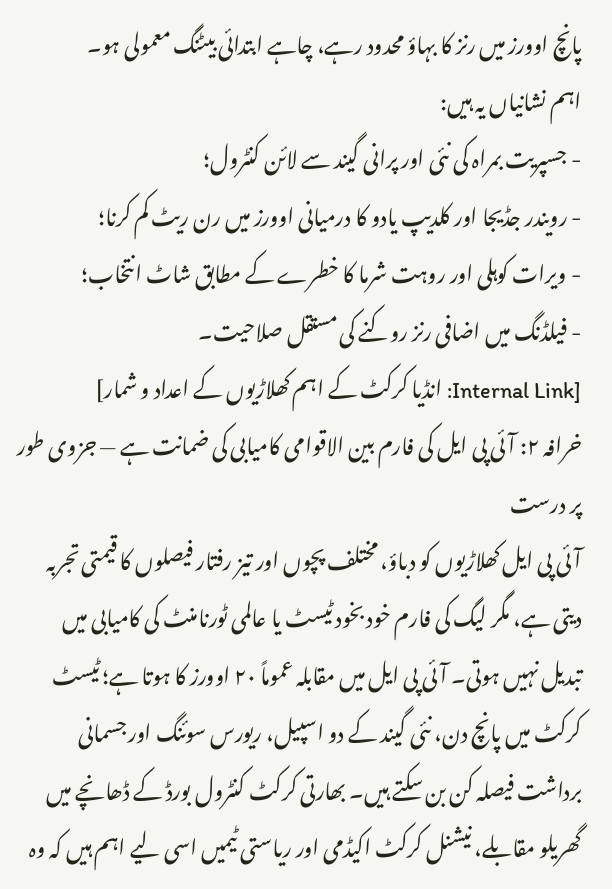پانچ اوورز میں رنز کا بہاؤ محدود رہے، چاہے ابتدائی بیٹنگ معمولی ہو۔
اہم نشانیاں یہ ہیں:
- جسپریت بمراہ کی نئی اور پرانی گیند سے لائن کنٹرول؛
- رویندر جڈیجا اور کلدیپ یادو کا درمیانی اوورز میں رن ریٹ کم کرنا؛
- ویرات کوہلی اور روہت شرما کا خطرے کے مطابق شاٹ انتخاب؛
- فیلڈنگ میں اضافی رنز روکنے کی مستقل صلاحیت۔
[Internal Link: انڈیا کرکٹ کے اہم کھلاڑیوں کے اعداد و شمار]
خرافہ ۲: آئی پی ایل کی فارم بین الاقوامی کامیابی کی ضمانت ہے — جزوی طور پر درست
آئی پی ایل کھلاڑیوں کو دباؤ، مختلف پچوں اور تیز رفتار فیصلوں کا قیمتی تجربہ دیتی ہے، مگر لیگ کی فارم خود بخود ٹیسٹ یا عالمی ٹورنامنٹ کی کامیابی میں تبدیل نہیں ہوتی۔ آئی پی ایل میں مقابلہ عموماً ۲۰ اوورز کا ہوتا ہے؛ ٹیسٹ کرکٹ میں پانچ دن، نئی گیند کے دو اسپیل، ریورس سوئنگ اور جسمانی برداشت فیصلہ کن بن سکتے ہیں۔ بھارتی کرکٹ کنٹرول بورڈ کے ڈھانچے میں گھریلو مقابلے، نیشنل کرکٹ اکیڈمی اور ریاستی ٹیمیں اسی لیے اہم ہیں کہ وہ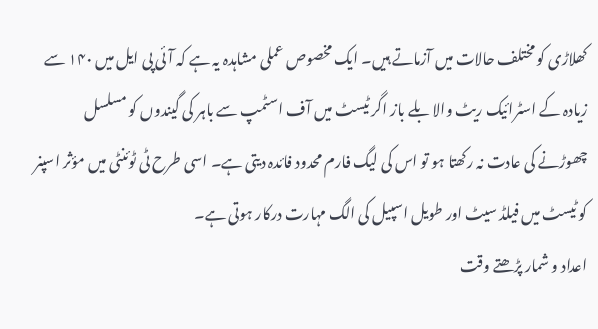کھلاڑی کو مختلف حالات میں آزماتے ہیں۔ ایک مخصوص عملی مشاہدہ یہ ہے کہ آئی پی ایل میں ۱۴۰ سے زیادہ کے اسٹرائیک ریٹ والا بلے باز اگر ٹیسٹ میں آف اسٹمپ سے باہر کی گیندوں کو مسلسل چھوڑنے کی عادت نہ رکھتا ہو تو اس کی لیگ فارم محدود فائدہ دیتی ہے۔ اسی طرح ٹی ٹوئنٹی میں مؤثر اسپنر کو ٹیسٹ میں فیلڈ سیٹ اور طویل اسپیل کی الگ مہارت درکار ہوتی ہے۔
اعداد و شمار پڑھتے وقت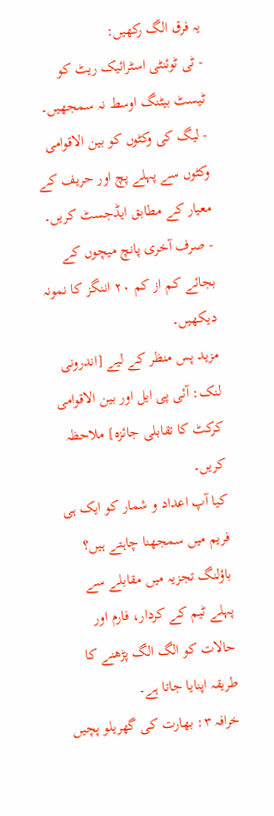یہ فرق الگ رکھیں:
- ٹی ٹوئنٹی اسٹرائیک ریٹ کو ٹیسٹ بیٹنگ اوسط نہ سمجھیں۔
- لیگ کی وکٹوں کو بین الاقوامی وکٹوں سے پہلے پچ اور حریف کے معیار کے مطابق ایڈجسٹ کریں۔
- صرف آخری پانچ میچوں کے بجائے کم از کم ۲۰ اننگز کا نمونہ دیکھیں۔
مزید پس منظر کے لیے [اندرونی لنک: آئی پی ایل اور بین الاقوامی کرکٹ کا تقابلی جائزہ] ملاحظہ کریں۔
کیا آپ اعداد و شمار کو ایک ہی فریم میں سمجھنا چاہتے ہیں؟ باؤلنگ تجزیہ میں مقابلے سے پہلے ٹیم کے کردار، فارم اور حالات کو الگ الگ پڑھنے کا طریقہ اپنایا جاتا ہے۔
خرافہ ۳: بھارت کی گھریلو پچیں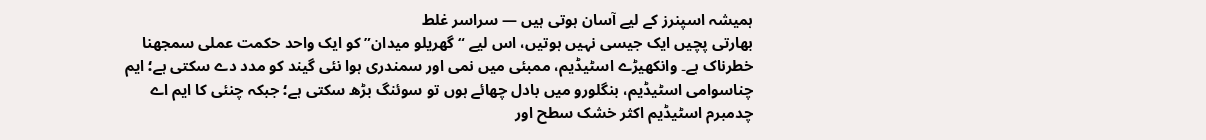ہمیشہ اسپنرز کے لیے آسان ہوتی ہیں — سراسر غلط
بھارتی پچیں ایک جیسی نہیں ہوتیں، اس لیے “گھریلو میدان” کو ایک واحد حکمت عملی سمجھنا خطرناک ہے۔ وانکھیڑے اسٹیڈیم، ممبئی میں نمی اور سمندری ہوا نئی گیند کو مدد دے سکتی ہے؛ ایم چناسوامی اسٹیڈیم، بنگلورو میں بادل چھائے ہوں تو سوئنگ بڑھ سکتی ہے؛ جبکہ چنئی کا ایم اے چدمبرم اسٹیڈیم اکثر خشک سطح اور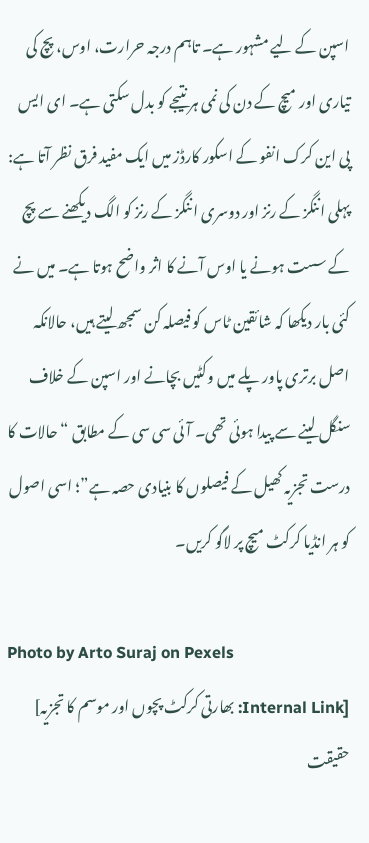اسپن کے لیے مشہور ہے۔ تاہم درجہ حرارت، اوس، پچ کی تیاری اور میچ کے دن کی نمی ہر نتیجے کو بدل سکتی ہے۔ ای ایس پی این کرک انفو کے اسکور کارڈز میں ایک مفید فرق نظر آتا ہے: پہلی اننگز کے رنز اور دوسری اننگز کے رنز کو الگ دیکھنے سے پچ کے سست ہونے یا اوس آنے کا اثر واضح ہوتا ہے۔ میں نے کئی بار دیکھا کہ شائقین ٹاس کو فیصلہ کن سمجھ لیتے ہیں، حالانکہ اصل برتری پاور پلے میں وکٹیں بچانے اور اسپن کے خلاف سنگل لینے سے پیدا ہوئی تھی۔ آئی سی سی کے مطابق “حالات کا درست تجزیہ کھیل کے فیصلوں کا بنیادی حصہ ہے”؛ اسی اصول کو ہر انڈیا کرکٹ میچ پر لاگو کریں۔

Photo by Arto Suraj on Pexels
[Internal Link: بھارتی کرکٹ پچوں اور موسم کا تجزیہ]
حقیقت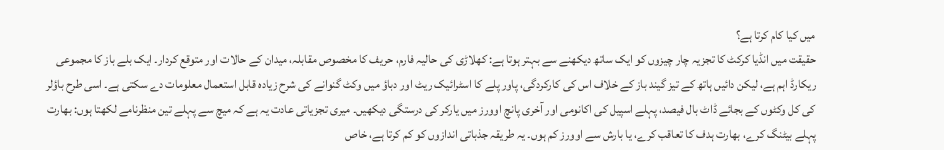میں کیا کام کرتا ہے؟
حقیقت میں انڈیا کرکٹ کا تجزیہ چار چیزوں کو ایک ساتھ دیکھنے سے بہتر ہوتا ہے: کھلاڑی کی حالیہ فارم، حریف کا مخصوص مقابلہ، میدان کے حالات اور متوقع کردار۔ ایک بلے باز کا مجموعی ریکارڈ اہم ہے، لیکن دائیں ہاتھ کے تیز گیند باز کے خلاف اس کی کارکردگی، پاور پلے کا اسٹرائیک ریٹ اور دباؤ میں وکٹ گنوانے کی شرح زیادہ قابل استعمال معلومات دے سکتی ہے۔ اسی طرح باؤلر کی کل وکٹوں کے بجائے ڈاٹ بال فیصد، پہلے اسپیل کی اکانومی اور آخری پانچ اوورز میں یارکر کی درستگی دیکھیں۔ میری تجزیاتی عادت یہ ہے کہ میچ سے پہلے تین منظرنامے لکھتا ہوں: بھارت پہلے بیٹنگ کرے، بھارت ہدف کا تعاقب کرے، یا بارش سے اوورز کم ہوں۔ یہ طریقہ جذباتی اندازوں کو کم کرتا ہے، خاص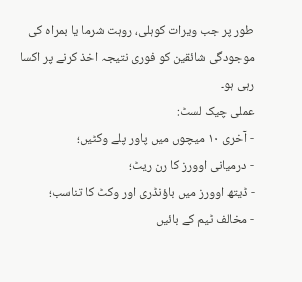طور پر جب ویرات کوہلی، روہت شرما یا بمراہ کی موجودگی شائقین کو فوری نتیجہ اخذ کرنے پر اکسا رہی ہو۔
عملی چیک لسٹ:
- آخری ۱۰ میچوں میں پاور پلے وکٹیں؛
- درمیانی اوورز کا رن ریٹ؛
- ڈیتھ اوورز میں باؤنڈری اور وکٹ کا تناسب؛
- مخالف ٹیم کے بائیں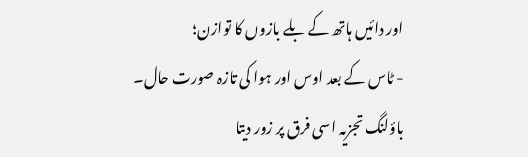اور دائیں ہاتھ کے بلے بازوں کا توازن؛
- ٹاس کے بعد اوس اور ہوا کی تازہ صورت حال۔
باؤلنگ تجزیہ اسی فرق پر زور دیتا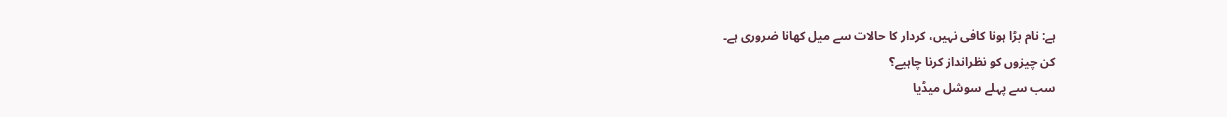ہے: نام بڑا ہونا کافی نہیں، کردار کا حالات سے میل کھانا ضروری ہے۔
کن چیزوں کو نظرانداز کرنا چاہیے؟
سب سے پہلے سوشل میڈیا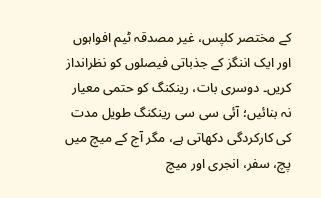کے مختصر کلپس، غیر مصدقہ ٹیم افواہوں اور ایک اننگز کے جذباتی فیصلوں کو نظرانداز کریں۔ دوسری بات، رینکنگ کو حتمی معیار نہ بنائیں؛ آئی سی سی رینکنگ طویل مدت کی کارکردگی دکھاتی ہے، مگر آج کے میچ میں پچ، سفر، انجری اور میچ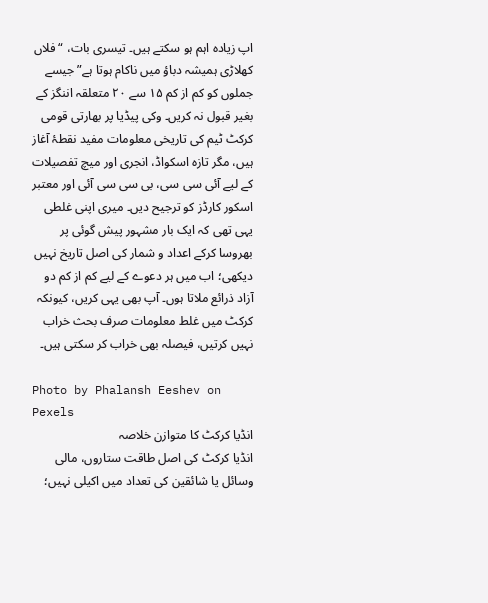اپ زیادہ اہم ہو سکتے ہیں۔ تیسری بات، “فلاں کھلاڑی ہمیشہ دباؤ میں ناکام ہوتا ہے” جیسے جملوں کو کم از کم ۱۵ سے ۲۰ متعلقہ اننگز کے بغیر قبول نہ کریں۔ وکی پیڈیا پر بھارتی قومی کرکٹ ٹیم کی تاریخی معلومات مفید نقطۂ آغاز ہیں، مگر تازہ اسکواڈ، انجری اور میچ تفصیلات کے لیے آئی سی سی، بی سی سی آئی اور معتبر اسکور کارڈز کو ترجیح دیں۔ میری اپنی غلطی یہی تھی کہ ایک بار مشہور پیش گوئی پر بھروسا کرکے اعداد و شمار کی اصل تاریخ نہیں دیکھی؛ اب میں ہر دعوے کے لیے کم از کم دو آزاد ذرائع ملاتا ہوں۔ آپ بھی یہی کریں، کیونکہ کرکٹ میں غلط معلومات صرف بحث خراب نہیں کرتیں، فیصلہ بھی خراب کر سکتی ہیں۔

Photo by Phalansh Eeshev on Pexels
انڈیا کرکٹ کا متوازن خلاصہ
انڈیا کرکٹ کی اصل طاقت ستاروں، مالی وسائل یا شائقین کی تعداد میں اکیلی نہیں؛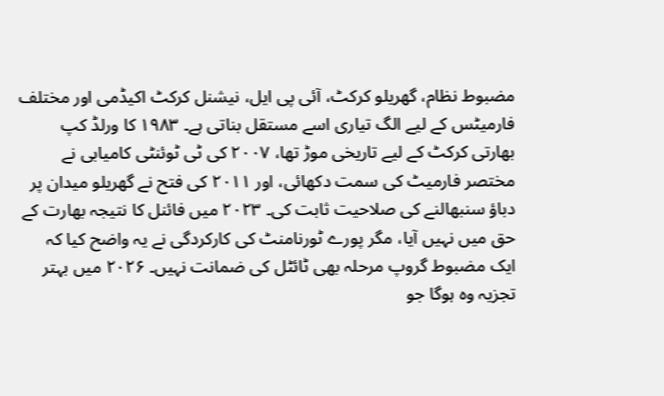مضبوط نظام، گھریلو کرکٹ، آئی پی ایل، نیشنل کرکٹ اکیڈمی اور مختلف فارمیٹس کے لیے الگ تیاری اسے مستقل بناتی ہے۔ ۱۹۸۳ کا ورلڈ کپ بھارتی کرکٹ کے لیے تاریخی موڑ تھا، ۲۰۰۷ کی ٹی ٹوئنٹی کامیابی نے مختصر فارمیٹ کی سمت دکھائی، اور ۲۰۱۱ کی فتح نے گھریلو میدان پر دباؤ سنبھالنے کی صلاحیت ثابت کی۔ ۲۰۲۳ میں فائنل کا نتیجہ بھارت کے حق میں نہیں آیا، مگر پورے ٹورنامنٹ کی کارکردگی نے یہ واضح کیا کہ ایک مضبوط گروپ مرحلہ بھی ٹائٹل کی ضمانت نہیں۔ ۲۰۲۶ میں بہتر تجزیہ وہ ہوگا جو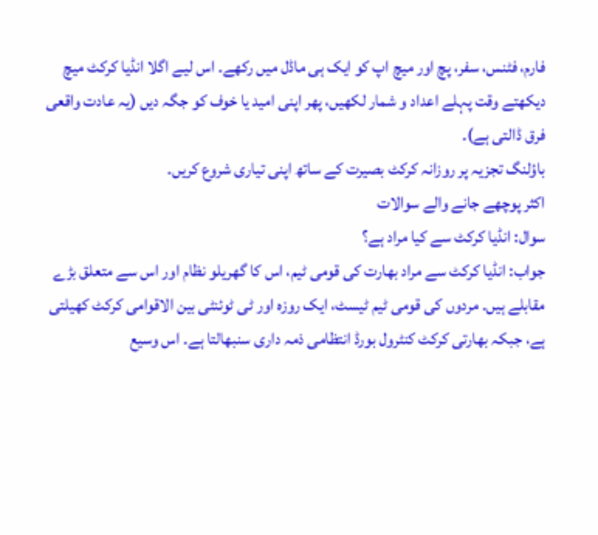فارم، فٹنس، سفر، پچ اور میچ اپ کو ایک ہی ماڈل میں رکھے۔ اس لیے اگلا انڈیا کرکٹ میچ دیکھتے وقت پہلے اعداد و شمار لکھیں، پھر اپنی امید یا خوف کو جگہ دیں (یہ عادت واقعی فرق ڈالتی ہے)۔
باؤلنگ تجزیہ پر روزانہ کرکٹ بصیرت کے ساتھ اپنی تیاری شروع کریں۔
اکثر پوچھے جانے والے سوالات
سوال: انڈیا کرکٹ سے کیا مراد ہے؟
جواب: انڈیا کرکٹ سے مراد بھارت کی قومی ٹیم، اس کا گھریلو نظام اور اس سے متعلق بڑے مقابلے ہیں۔ مردوں کی قومی ٹیم ٹیسٹ، ایک روزہ اور ٹی ٹوئنٹی بین الاقوامی کرکٹ کھیلتی ہے، جبکہ بھارتی کرکٹ کنٹرول بورڈ انتظامی ذمہ داری سنبھالتا ہے۔ اس وسیع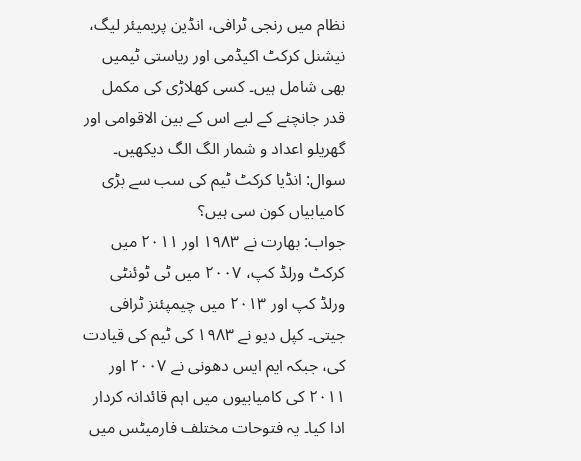نظام میں رنجی ٹرافی، انڈین پریمیئر لیگ، نیشنل کرکٹ اکیڈمی اور ریاستی ٹیمیں بھی شامل ہیں۔ کسی کھلاڑی کی مکمل قدر جانچنے کے لیے اس کے بین الاقوامی اور گھریلو اعداد و شمار الگ الگ دیکھیں۔
سوال: انڈیا کرکٹ ٹیم کی سب سے بڑی کامیابیاں کون سی ہیں؟
جواب: بھارت نے ۱۹۸۳ اور ۲۰۱۱ میں کرکٹ ورلڈ کپ، ۲۰۰۷ میں ٹی ٹوئنٹی ورلڈ کپ اور ۲۰۱۳ میں چیمپئنز ٹرافی جیتی۔ کپل دیو نے ۱۹۸۳ کی ٹیم کی قیادت کی، جبکہ ایم ایس دھونی نے ۲۰۰۷ اور ۲۰۱۱ کی کامیابیوں میں اہم قائدانہ کردار ادا کیا۔ یہ فتوحات مختلف فارمیٹس میں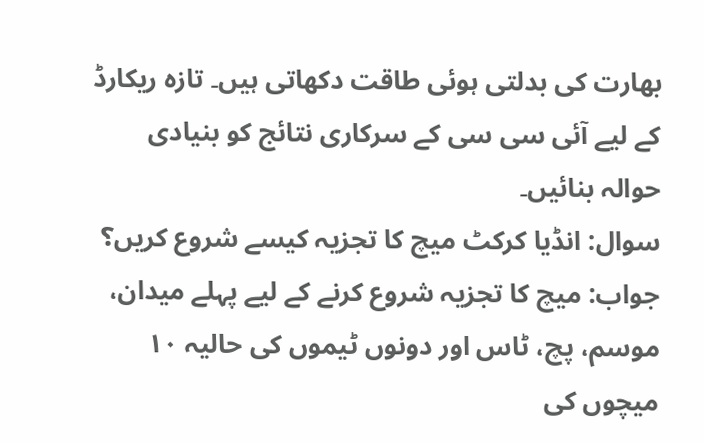بھارت کی بدلتی ہوئی طاقت دکھاتی ہیں۔ تازہ ریکارڈ کے لیے آئی سی سی کے سرکاری نتائج کو بنیادی حوالہ بنائیں۔
سوال: انڈیا کرکٹ میچ کا تجزیہ کیسے شروع کریں؟
جواب: میچ کا تجزیہ شروع کرنے کے لیے پہلے میدان، موسم، پچ، ٹاس اور دونوں ٹیموں کی حالیہ ۱۰ میچوں کی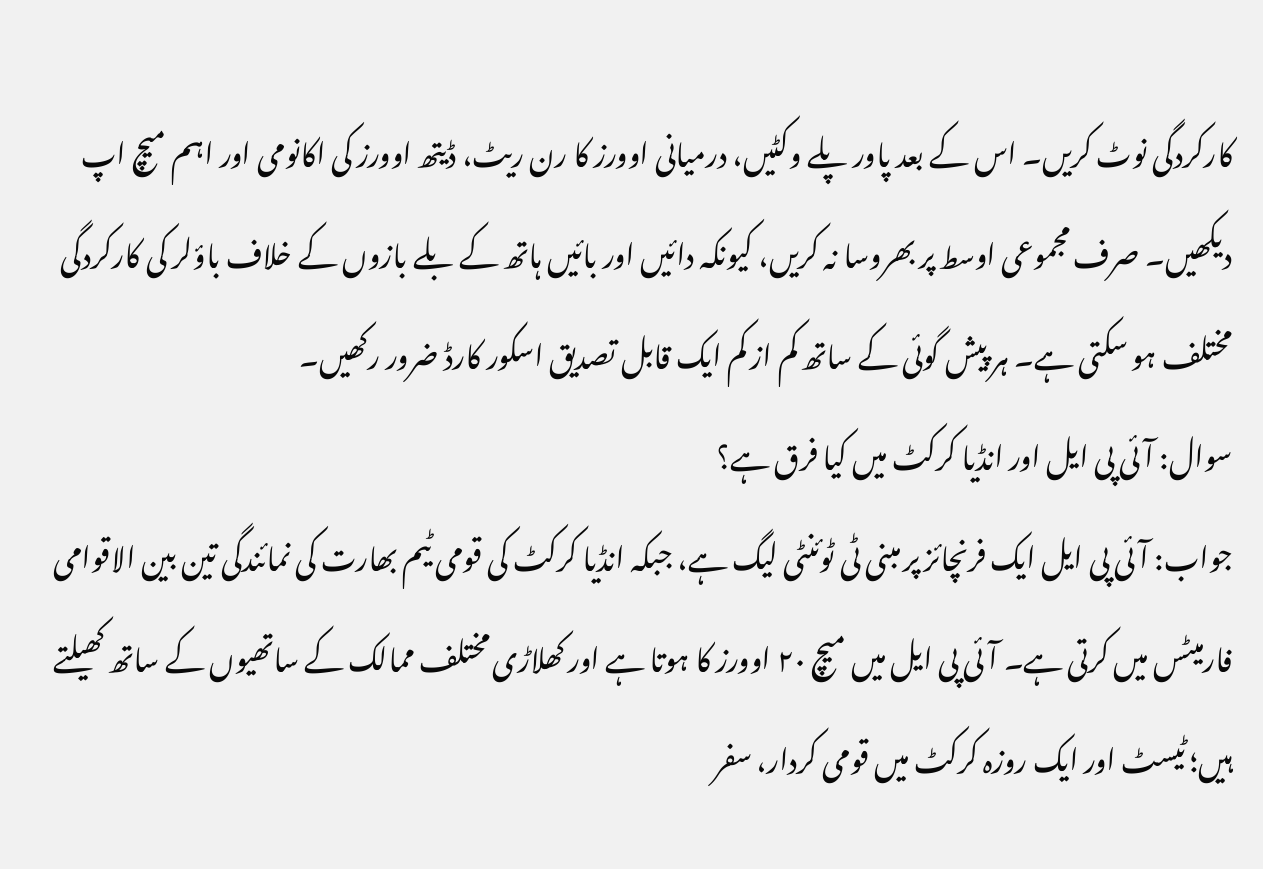کارکردگی نوٹ کریں۔ اس کے بعد پاور پلے وکٹیں، درمیانی اوورز کا رن ریٹ، ڈیتھ اوورز کی اکانومی اور اہم میچ اپ دیکھیں۔ صرف مجموعی اوسط پر بھروسا نہ کریں، کیونکہ دائیں اور بائیں ہاتھ کے بلے بازوں کے خلاف باؤلر کی کارکردگی مختلف ہو سکتی ہے۔ ہر پیش گوئی کے ساتھ کم از کم ایک قابل تصدیق اسکور کارڈ ضرور رکھیں۔
سوال: آئی پی ایل اور انڈیا کرکٹ میں کیا فرق ہے؟
جواب: آئی پی ایل ایک فرنچائز پر مبنی ٹی ٹوئنٹی لیگ ہے، جبکہ انڈیا کرکٹ کی قومی ٹیم بھارت کی نمائندگی تین بین الاقوامی فارمیٹس میں کرتی ہے۔ آئی پی ایل میں میچ ۲۰ اوورز کا ہوتا ہے اور کھلاڑی مختلف ممالک کے ساتھیوں کے ساتھ کھیلتے ہیں؛ ٹیسٹ اور ایک روزہ کرکٹ میں قومی کردار، سفر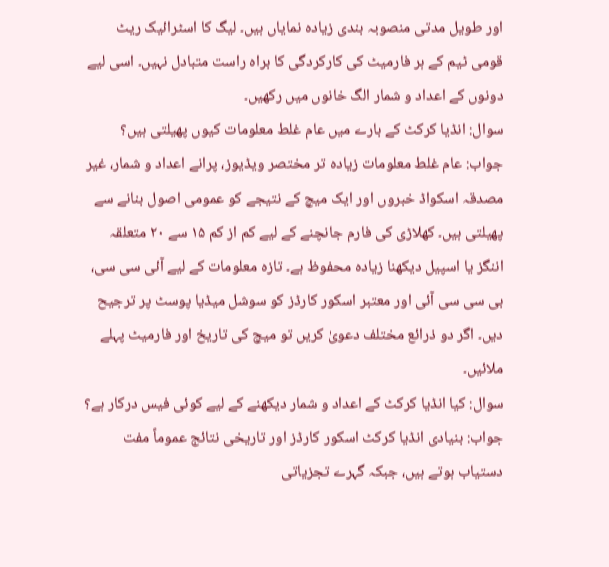اور طویل مدتی منصوبہ بندی زیادہ نمایاں ہیں۔ لیگ کا اسٹرائیک ریٹ قومی ٹیم کے ہر فارمیٹ کی کارکردگی کا براہ راست متبادل نہیں۔ اسی لیے دونوں کے اعداد و شمار الگ خانوں میں رکھیں۔
سوال: انڈیا کرکٹ کے بارے میں عام غلط معلومات کیوں پھیلتی ہیں؟
جواب: عام غلط معلومات زیادہ تر مختصر ویڈیوز، پرانے اعداد و شمار، غیر مصدقہ اسکواڈ خبروں اور ایک میچ کے نتیجے کو عمومی اصول بنانے سے پھیلتی ہیں۔ کھلاڑی کی فارم جانچنے کے لیے کم از کم ۱۵ سے ۲۰ متعلقہ اننگز یا اسپیل دیکھنا زیادہ محفوظ ہے۔ تازہ معلومات کے لیے آئی سی سی، بی سی سی آئی اور معتبر اسکور کارڈز کو سوشل میڈیا پوسٹ پر ترجیح دیں۔ اگر دو ذرائع مختلف دعویٰ کریں تو میچ کی تاریخ اور فارمیٹ پہلے ملائیں۔
سوال: کیا انڈیا کرکٹ کے اعداد و شمار دیکھنے کے لیے کوئی فیس درکار ہے؟
جواب: بنیادی انڈیا کرکٹ اسکور کارڈز اور تاریخی نتائج عموماً مفت دستیاب ہوتے ہیں، جبکہ گہرے تجزیاتی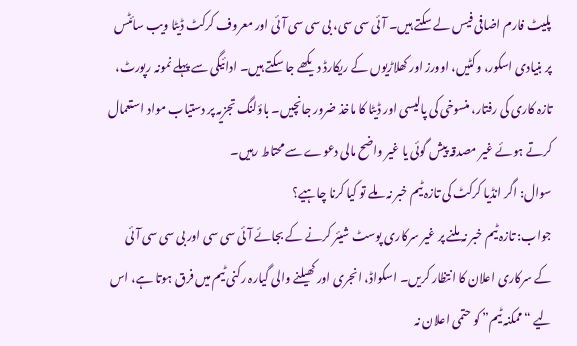پلیٹ فارم اضافی فیس لے سکتے ہیں۔ آئی سی سی، بی سی سی آئی اور معروف کرکٹ ڈیٹا ویب سائٹس پر بنیادی اسکور، وکٹیں، اوورز اور کھلاڑیوں کے ریکارڈ دیکھے جا سکتے ہیں۔ ادائیگی سے پہلے نمونہ رپورٹ، تازہ کاری کی رفتار، منسوخی کی پالیسی اور ڈیٹا کا ماخذ ضرور جانچیں۔ باؤلنگ تجزیہ پر دستیاب مواد استعمال کرتے ہوئے غیر مصدقہ پیش گوئی یا غیر واضح مالی دعوے سے محتاط رہیں۔
سوال: اگر انڈیا کرکٹ کی تازہ ٹیم خبر نہ ملے تو کیا کرنا چاہیے؟
جواب: تازہ ٹیم خبر نہ ملنے پر غیر سرکاری پوسٹ شیئر کرنے کے بجائے آئی سی سی اور بی سی سی آئی کے سرکاری اعلان کا انتظار کریں۔ اسکواڈ، انجری اور کھیلنے والی گیارہ رکنی ٹیم میں فرق ہوتا ہے، اس لیے “ممکنہ ٹیم” کو حتمی اعلان نہ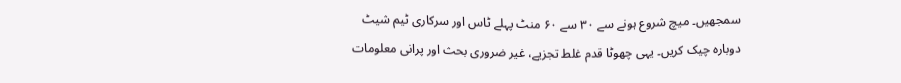سمجھیں۔ میچ شروع ہونے سے ۳۰ سے ۶۰ منٹ پہلے ٹاس اور سرکاری ٹیم شیٹ دوبارہ چیک کریں۔ یہی چھوٹا قدم غلط تجزیے، غیر ضروری بحث اور پرانی معلومات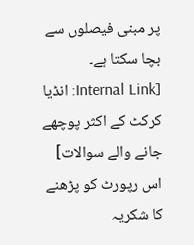پر مبنی فیصلوں سے بچا سکتا ہے۔
[Internal Link: انڈیا کرکٹ کے اکثر پوچھے جانے والے سوالات]
اس رپورٹ کو پڑھنے کا شکریہ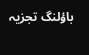باؤلنگ تجزیہ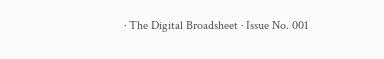· The Digital Broadsheet · Issue No. 001